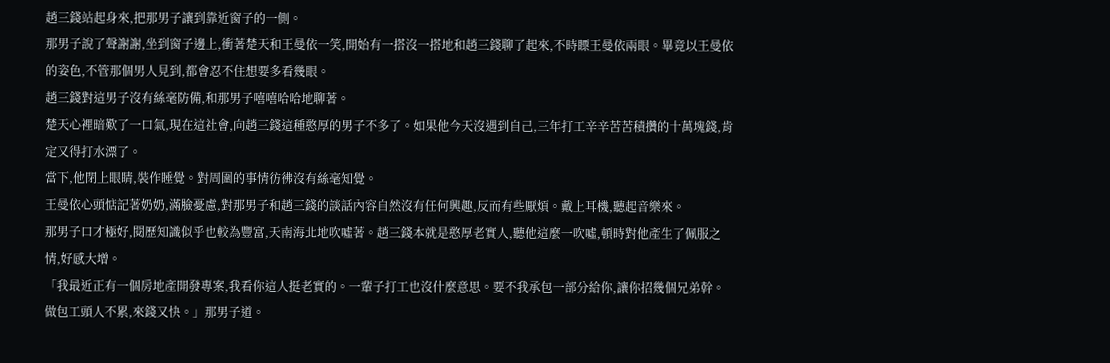趙三錢站起身來,把那男子讓到靠近窗子的一側。
那男子說了聲謝謝,坐到窗子邊上,衝著楚天和王曼依一笑,開始有一搭沒一搭地和趙三錢聊了起來,不時瞟王曼依兩眼。畢竟以王曼依的姿色,不管那個男人見到,都會忍不住想要多看幾眼。
趙三錢對這男子沒有絲毫防備,和那男子嘻嘻哈哈地聊著。
楚天心裡暗歎了一口氣,現在這社會,向趙三錢這種憨厚的男子不多了。如果他今天沒遇到自己,三年打工辛辛苦苦積攢的十萬塊錢,肯定又得打水漂了。
當下,他閉上眼睛,裝作睡覺。對周圍的事情彷彿沒有絲毫知覺。
王曼依心頭惦記著奶奶,滿臉憂慮,對那男子和趙三錢的談話內容自然沒有任何興趣,反而有些厭煩。戴上耳機,聽起音樂來。
那男子口才極好,閱歷知識似乎也較為豐富,天南海北地吹噓著。趙三錢本就是憨厚老實人,聽他這麼一吹噓,頓時對他產生了佩服之情,好感大增。
「我最近正有一個房地產開發專案,我看你這人挺老實的。一輩子打工也沒什麼意思。要不我承包一部分給你,讓你招幾個兄弟幹。做包工頭人不累,來錢又快。」那男子道。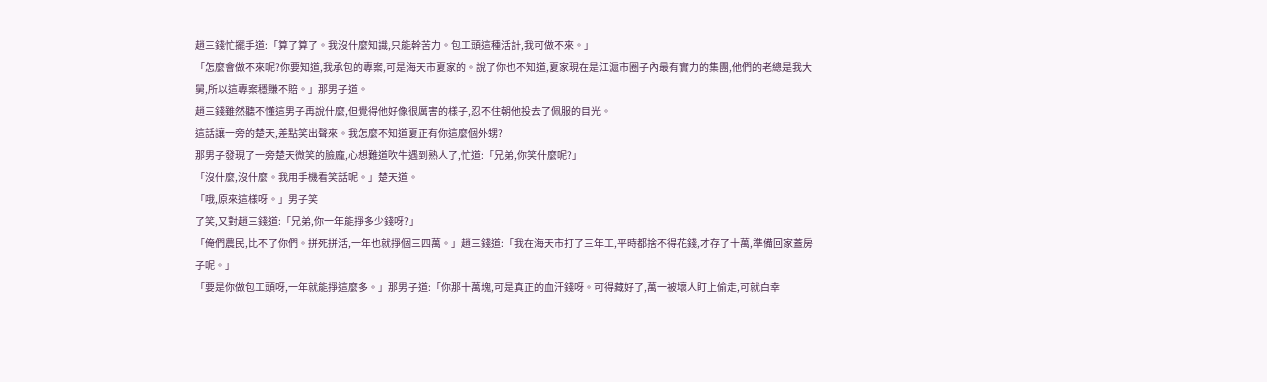趙三錢忙擺手道:「算了算了。我沒什麼知識,只能幹苦力。包工頭這種活計,我可做不來。」
「怎麼會做不來呢?你要知道,我承包的專案,可是海天市夏家的。說了你也不知道,夏家現在是江滬市圈子內最有實力的集團,他們的老總是我大舅,所以這專案穩賺不賠。」那男子道。
趙三錢雖然聽不懂這男子再說什麼,但覺得他好像很厲害的樣子,忍不住朝他投去了佩服的目光。
這話讓一旁的楚天,差點笑出聲來。我怎麼不知道夏正有你這麼個外甥?
那男子發現了一旁楚天微笑的臉龐,心想難道吹牛遇到熟人了,忙道:「兄弟,你笑什麼呢?」
「沒什麼,沒什麼。我用手機看笑話呢。」楚天道。
「哦,原來這樣呀。」男子笑
了笑,又對趙三錢道:「兄弟,你一年能掙多少錢呀?」
「俺們農民,比不了你們。拼死拼活,一年也就掙個三四萬。」趙三錢道:「我在海天市打了三年工,平時都捨不得花錢,才存了十萬,準備回家蓋房子呢。」
「要是你做包工頭呀,一年就能掙這麼多。」那男子道:「你那十萬塊,可是真正的血汗錢呀。可得藏好了,萬一被壞人盯上偷走,可就白幸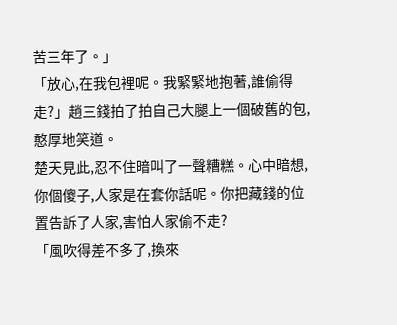苦三年了。」
「放心,在我包裡呢。我緊緊地抱著,誰偷得走?」趙三錢拍了拍自己大腿上一個破舊的包,憨厚地笑道。
楚天見此,忍不住暗叫了一聲糟糕。心中暗想,你個傻子,人家是在套你話呢。你把藏錢的位置告訴了人家,害怕人家偷不走?
「風吹得差不多了,換來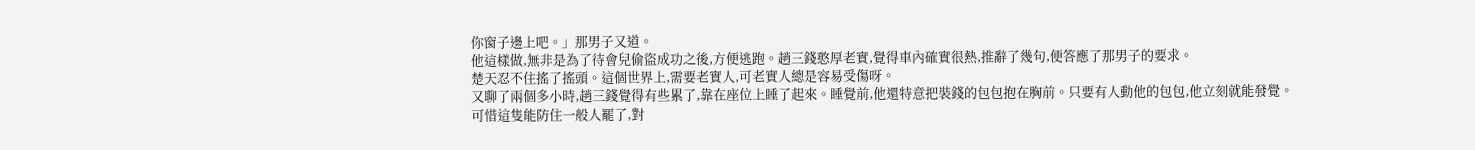你窗子邊上吧。」那男子又道。
他這樣做,無非是為了待會兒偷盜成功之後,方便逃跑。趙三錢憨厚老實,覺得車內確實很熱,推辭了幾句,便答應了那男子的要求。
楚天忍不住搖了搖頭。這個世界上,需要老實人,可老實人總是容易受傷呀。
又聊了兩個多小時,趙三錢覺得有些累了,靠在座位上睡了起來。睡覺前,他還特意把裝錢的包包抱在胸前。只要有人動他的包包,他立刻就能發覺。
可惜這隻能防住一般人罷了,對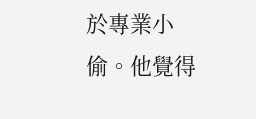於專業小偷。他覺得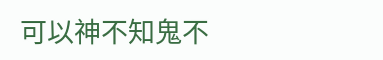可以神不知鬼不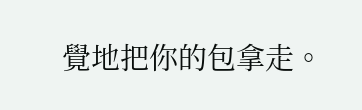覺地把你的包拿走。